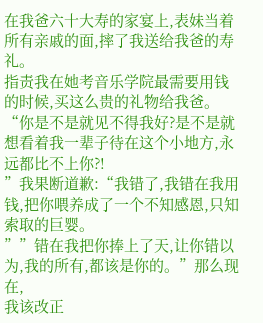在我爸六十大寿的家宴上,表妹当着所有亲戚的面,摔了我送给我爸的寿礼。
指责我在她考音乐学院最需要用钱的时候,买这么贵的礼物给我爸。
“你是不是就见不得我好?是不是就想看着我一辈子待在这个小地方,永远都比不上你?!
”我果断道歉:“我错了,我错在我用钱,把你喂养成了一个不知感恩,只知索取的巨婴。
””错在我把你捧上了天,让你错以为,我的所有,都该是你的。”那么现在,
我该改正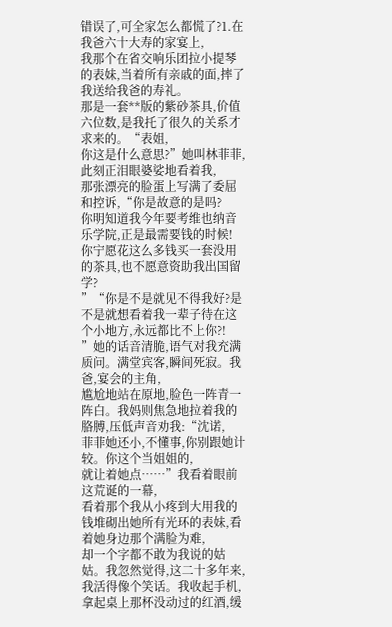错误了,可全家怎么都慌了?1.在我爸六十大寿的家宴上,
我那个在省交响乐团拉小提琴的表妹,当着所有亲戚的面,摔了我送给我爸的寿礼。
那是一套**版的紫砂茶具,价值六位数,是我托了很久的关系才求来的。“表姐,
你这是什么意思?”她叫林菲菲,此刻正泪眼婆娑地看着我,
那张漂亮的脸蛋上写满了委屈和控诉,“你是故意的是吗?
你明知道我今年要考维也纳音乐学院,正是最需要钱的时候!
你宁愿花这么多钱买一套没用的茶具,也不愿意资助我出国留学?
”“你是不是就见不得我好?是不是就想看着我一辈子待在这个小地方,永远都比不上你?!
”她的话音清脆,语气对我充满质问。满堂宾客,瞬间死寂。我爸,宴会的主角,
尴尬地站在原地,脸色一阵青一阵白。我妈则焦急地拉着我的胳膊,压低声音劝我:“沈诺,
菲菲她还小,不懂事,你别跟她计较。你这个当姐姐的,
就让着她点……”我看着眼前这荒诞的一幕,
看着那个我从小疼到大用我的钱堆砌出她所有光环的表妹,看着她身边那个满脸为难,
却一个字都不敢为我说的姑姑。我忽然觉得,这二十多年来,我活得像个笑话。我收起手机,
拿起桌上那杯没动过的红酒,缓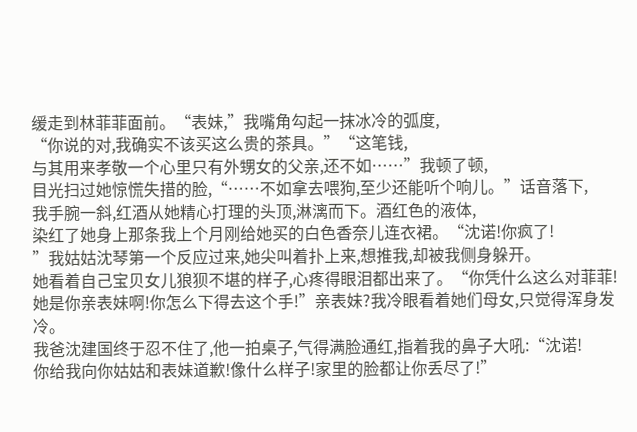缓走到林菲菲面前。“表妹,”我嘴角勾起一抹冰冷的弧度,
“你说的对,我确实不该买这么贵的茶具。”“这笔钱,
与其用来孝敬一个心里只有外甥女的父亲,还不如……”我顿了顿,
目光扫过她惊慌失措的脸,“……不如拿去喂狗,至少还能听个响儿。”话音落下,
我手腕一斜,红酒从她精心打理的头顶,淋漓而下。酒红色的液体,
染红了她身上那条我上个月刚给她买的白色香奈儿连衣裙。“沈诺!你疯了!
”我姑姑沈琴第一个反应过来,她尖叫着扑上来,想推我,却被我侧身躲开。
她看着自己宝贝女儿狼狈不堪的样子,心疼得眼泪都出来了。“你凭什么这么对菲菲!
她是你亲表妹啊!你怎么下得去这个手!”亲表妹?我冷眼看着她们母女,只觉得浑身发冷。
我爸沈建国终于忍不住了,他一拍桌子,气得满脸通红,指着我的鼻子大吼:“沈诺!
你给我向你姑姑和表妹道歉!像什么样子!家里的脸都让你丢尽了!”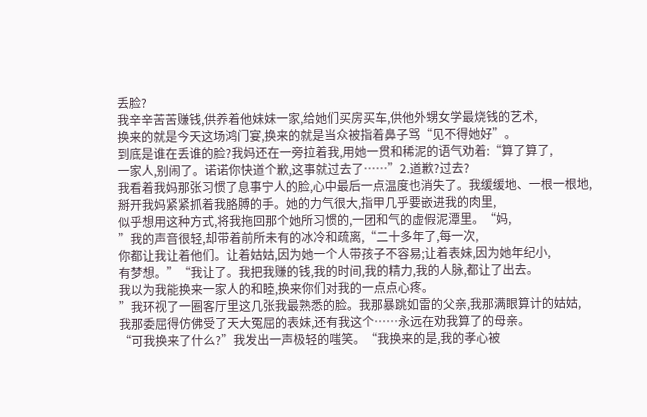丢脸?
我辛辛苦苦赚钱,供养着他妹妹一家,给她们买房买车,供他外甥女学最烧钱的艺术,
换来的就是今天这场鸿门宴,换来的就是当众被指着鼻子骂“见不得她好”。
到底是谁在丢谁的脸?我妈还在一旁拉着我,用她一贯和稀泥的语气劝着:“算了算了,
一家人,别闹了。诺诺你快道个歉,这事就过去了……”2.道歉?过去?
我看着我妈那张习惯了息事宁人的脸,心中最后一点温度也消失了。我缓缓地、一根一根地,
掰开我妈紧紧抓着我胳膊的手。她的力气很大,指甲几乎要嵌进我的肉里,
似乎想用这种方式,将我拖回那个她所习惯的,一团和气的虚假泥潭里。“妈,
”我的声音很轻,却带着前所未有的冰冷和疏离,“二十多年了,每一次,
你都让我让着他们。让着姑姑,因为她一个人带孩子不容易;让着表妹,因为她年纪小,
有梦想。”“我让了。我把我赚的钱,我的时间,我的精力,我的人脉,都让了出去。
我以为我能换来一家人的和睦,换来你们对我的一点点心疼。
”我环视了一圈客厅里这几张我最熟悉的脸。我那暴跳如雷的父亲,我那满眼算计的姑姑,
我那委屈得仿佛受了天大冤屈的表妹,还有我这个……永远在劝我算了的母亲。
“可我换来了什么?”我发出一声极轻的嗤笑。“我换来的是,我的孝心被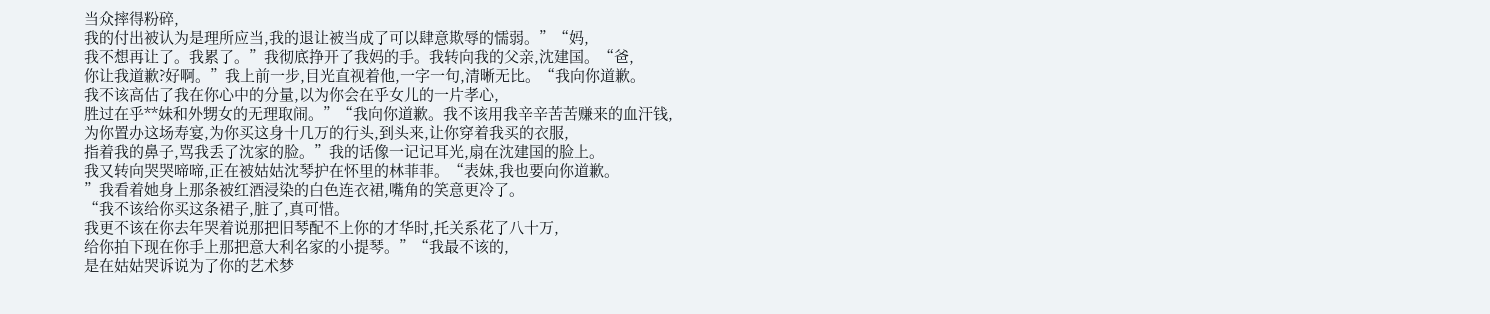当众摔得粉碎,
我的付出被认为是理所应当,我的退让被当成了可以肆意欺辱的懦弱。”“妈,
我不想再让了。我累了。”我彻底挣开了我妈的手。我转向我的父亲,沈建国。“爸,
你让我道歉?好啊。”我上前一步,目光直视着他,一字一句,清晰无比。“我向你道歉。
我不该高估了我在你心中的分量,以为你会在乎女儿的一片孝心,
胜过在乎**妹和外甥女的无理取闹。”“我向你道歉。我不该用我辛辛苦苦赚来的血汗钱,
为你置办这场寿宴,为你买这身十几万的行头,到头来,让你穿着我买的衣服,
指着我的鼻子,骂我丢了沈家的脸。”我的话像一记记耳光,扇在沈建国的脸上。
我又转向哭哭啼啼,正在被姑姑沈琴护在怀里的林菲菲。“表妹,我也要向你道歉。
”我看着她身上那条被红酒浸染的白色连衣裙,嘴角的笑意更冷了。
“我不该给你买这条裙子,脏了,真可惜。
我更不该在你去年哭着说那把旧琴配不上你的才华时,托关系花了八十万,
给你拍下现在你手上那把意大利名家的小提琴。”“我最不该的,
是在姑姑哭诉说为了你的艺术梦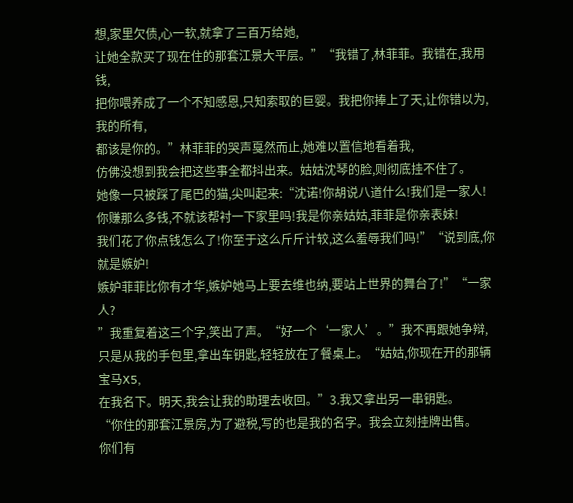想,家里欠债,心一软,就拿了三百万给她,
让她全款买了现在住的那套江景大平层。”“我错了,林菲菲。我错在,我用钱,
把你喂养成了一个不知感恩,只知索取的巨婴。我把你捧上了天,让你错以为,我的所有,
都该是你的。”林菲菲的哭声戛然而止,她难以置信地看着我,
仿佛没想到我会把这些事全都抖出来。姑姑沈琴的脸,则彻底挂不住了。
她像一只被踩了尾巴的猫,尖叫起来:“沈诺!你胡说八道什么!我们是一家人!
你赚那么多钱,不就该帮衬一下家里吗!我是你亲姑姑,菲菲是你亲表妹!
我们花了你点钱怎么了!你至于这么斤斤计较,这么羞辱我们吗!”“说到底,你就是嫉妒!
嫉妒菲菲比你有才华,嫉妒她马上要去维也纳,要站上世界的舞台了!”“一家人?
”我重复着这三个字,笑出了声。“好一个‘一家人’。”我不再跟她争辩,
只是从我的手包里,拿出车钥匙,轻轻放在了餐桌上。“姑姑,你现在开的那辆宝马X5,
在我名下。明天,我会让我的助理去收回。”3.我又拿出另一串钥匙。
“你住的那套江景房,为了避税,写的也是我的名字。我会立刻挂牌出售。
你们有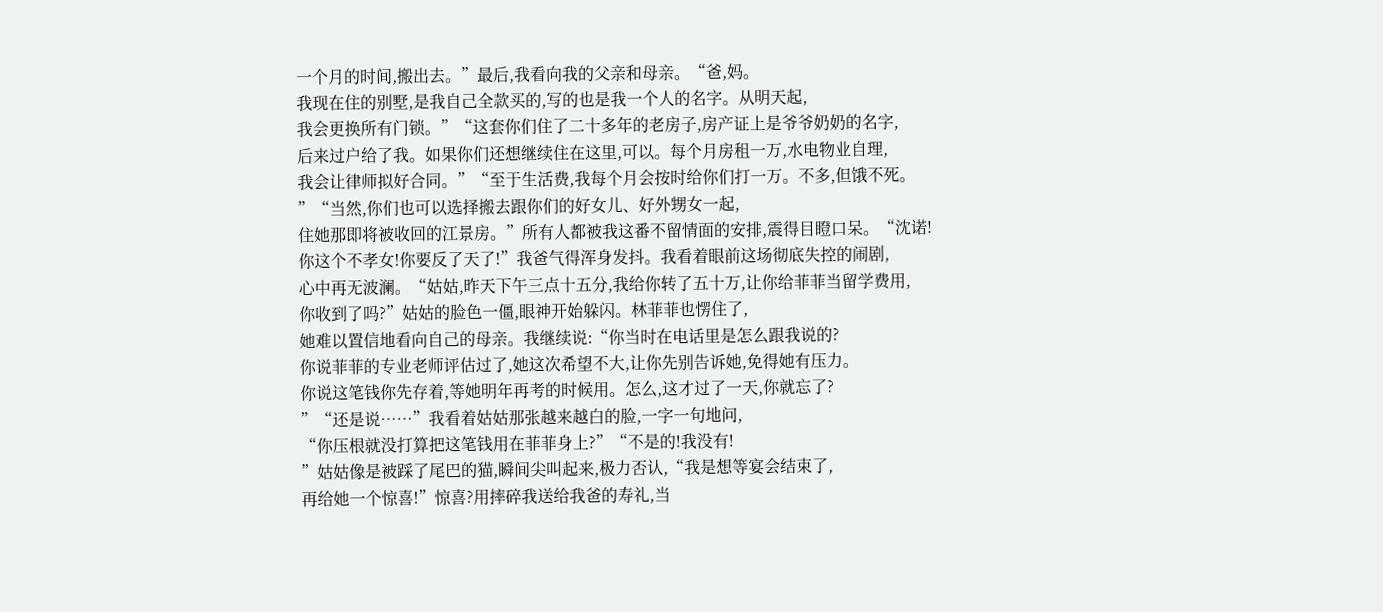一个月的时间,搬出去。”最后,我看向我的父亲和母亲。“爸,妈。
我现在住的别墅,是我自己全款买的,写的也是我一个人的名字。从明天起,
我会更换所有门锁。”“这套你们住了二十多年的老房子,房产证上是爷爷奶奶的名字,
后来过户给了我。如果你们还想继续住在这里,可以。每个月房租一万,水电物业自理,
我会让律师拟好合同。”“至于生活费,我每个月会按时给你们打一万。不多,但饿不死。
”“当然,你们也可以选择搬去跟你们的好女儿、好外甥女一起,
住她那即将被收回的江景房。”所有人都被我这番不留情面的安排,震得目瞪口呆。“沈诺!
你这个不孝女!你要反了天了!”我爸气得浑身发抖。我看着眼前这场彻底失控的闹剧,
心中再无波澜。“姑姑,昨天下午三点十五分,我给你转了五十万,让你给菲菲当留学费用,
你收到了吗?”姑姑的脸色一僵,眼神开始躲闪。林菲菲也愣住了,
她难以置信地看向自己的母亲。我继续说:“你当时在电话里是怎么跟我说的?
你说菲菲的专业老师评估过了,她这次希望不大,让你先别告诉她,免得她有压力。
你说这笔钱你先存着,等她明年再考的时候用。怎么,这才过了一天,你就忘了?
”“还是说……”我看着姑姑那张越来越白的脸,一字一句地问,
“你压根就没打算把这笔钱用在菲菲身上?”“不是的!我没有!
”姑姑像是被踩了尾巴的猫,瞬间尖叫起来,极力否认,“我是想等宴会结束了,
再给她一个惊喜!”惊喜?用摔碎我送给我爸的寿礼,当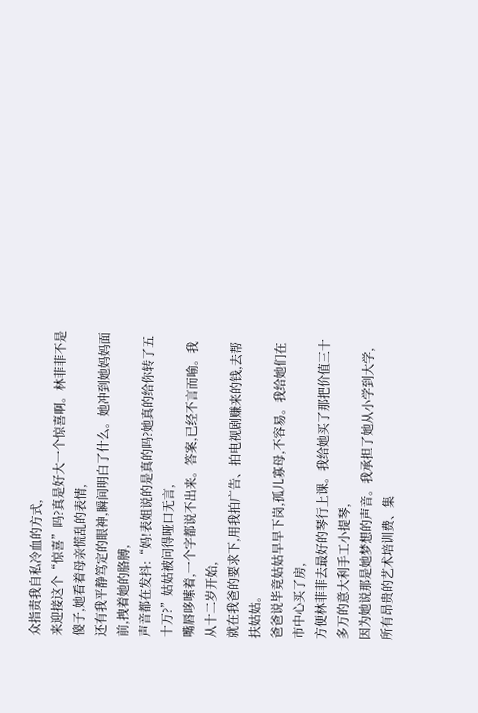众指责我自私冷血的方式,
来迎接这个“惊喜”吗?真是好大一个惊喜啊。林菲菲不是傻子,她看着母亲慌乱的表情,
还有我平静笃定的眼神,瞬间明白了什么。她冲到她妈妈面前,拽着她的胳膊,
声音都在发抖:“妈!表姐说的是真的吗?她真的给你转了五十万?”姑姑被问得哑口无言,
嘴唇哆嗦着,一个字都说不出来。答案,已经不言而喻。我从十二岁开始,
就在我爸的要求下,用我拍广告、拍电视剧赚来的钱,去帮扶姑姑。
爸爸说毕竟姑姑早早下岗,孤儿寡母,不容易。我给她们在市中心买了房,
方便林菲菲去最好的琴行上课。我给她买了那把价值三十多万的意大利手工小提琴,
因为她说那是她梦想的声音。我承担了她从小学到大学,
所有昂贵的艺术培训费、集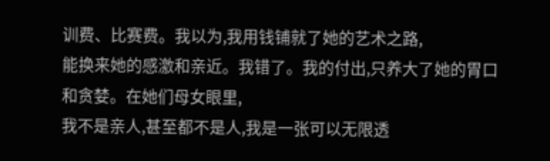训费、比赛费。我以为,我用钱铺就了她的艺术之路,
能换来她的感激和亲近。我错了。我的付出,只养大了她的胃口和贪婪。在她们母女眼里,
我不是亲人,甚至都不是人,我是一张可以无限透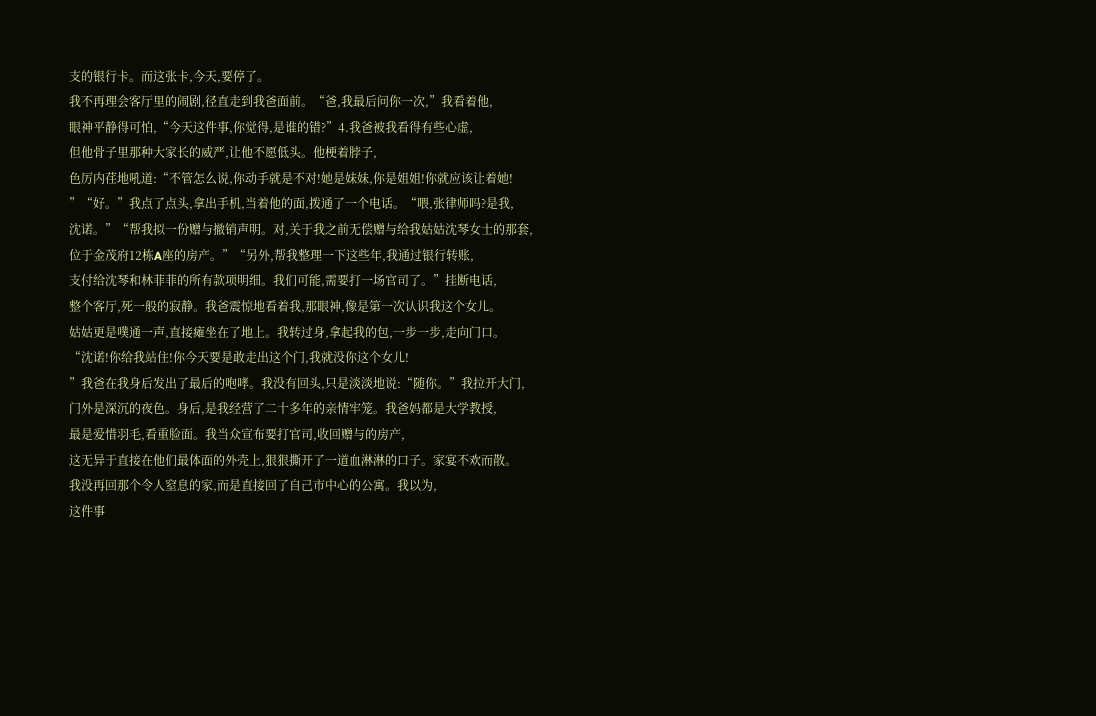支的银行卡。而这张卡,今天,要停了。
我不再理会客厅里的闹剧,径直走到我爸面前。“爸,我最后问你一次,”我看着他,
眼神平静得可怕,“今天这件事,你觉得,是谁的错?”4.我爸被我看得有些心虚,
但他骨子里那种大家长的威严,让他不愿低头。他梗着脖子,
色厉内荏地吼道:“不管怎么说,你动手就是不对!她是妹妹,你是姐姐!你就应该让着她!
”“好。”我点了点头,拿出手机,当着他的面,拨通了一个电话。“喂,张律师吗?是我,
沈诺。”“帮我拟一份赠与撤销声明。对,关于我之前无偿赠与给我姑姑沈琴女士的那套,
位于金茂府12栋A座的房产。”“另外,帮我整理一下这些年,我通过银行转账,
支付给沈琴和林菲菲的所有款项明细。我们可能,需要打一场官司了。”挂断电话,
整个客厅,死一般的寂静。我爸震惊地看着我,那眼神,像是第一次认识我这个女儿。
姑姑更是噗通一声,直接瘫坐在了地上。我转过身,拿起我的包,一步一步,走向门口。
“沈诺!你给我站住!你今天要是敢走出这个门,我就没你这个女儿!
”我爸在我身后发出了最后的咆哮。我没有回头,只是淡淡地说:“随你。”我拉开大门,
门外是深沉的夜色。身后,是我经营了二十多年的亲情牢笼。我爸妈都是大学教授,
最是爱惜羽毛,看重脸面。我当众宣布要打官司,收回赠与的房产,
这无异于直接在他们最体面的外壳上,狠狠撕开了一道血淋淋的口子。家宴不欢而散。
我没再回那个令人窒息的家,而是直接回了自己市中心的公寓。我以为,
这件事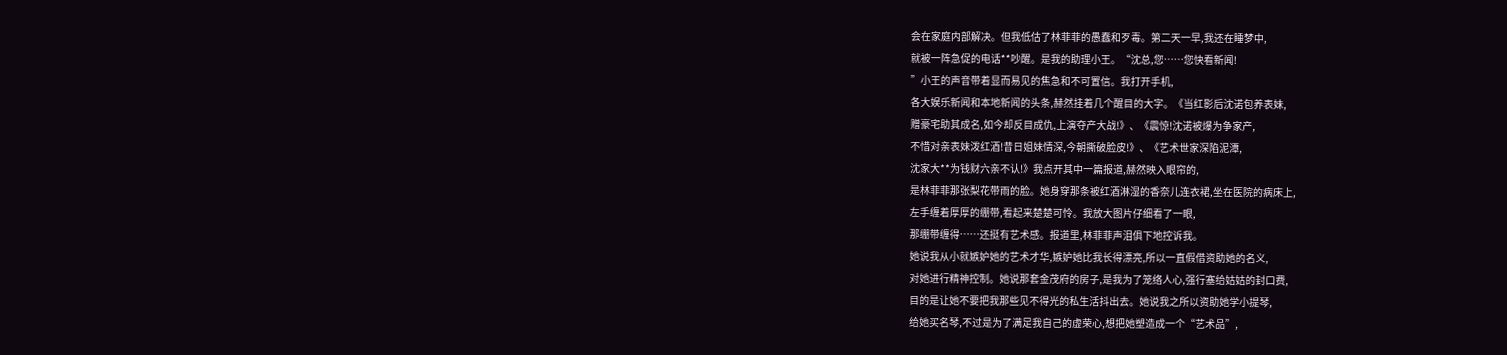会在家庭内部解决。但我低估了林菲菲的愚蠢和歹毒。第二天一早,我还在睡梦中,
就被一阵急促的电话**吵醒。是我的助理小王。“沈总,您……您快看新闻!
”小王的声音带着显而易见的焦急和不可置信。我打开手机,
各大娱乐新闻和本地新闻的头条,赫然挂着几个醒目的大字。《当红影后沈诺包养表妹,
赠豪宅助其成名,如今却反目成仇,上演夺产大战!》、《震惊!沈诺被爆为争家产,
不惜对亲表妹泼红酒!昔日姐妹情深,今朝撕破脸皮!》、《艺术世家深陷泥潭,
沈家大**为钱财六亲不认!》我点开其中一篇报道,赫然映入眼帘的,
是林菲菲那张梨花带雨的脸。她身穿那条被红酒淋湿的香奈儿连衣裙,坐在医院的病床上,
左手缠着厚厚的绷带,看起来楚楚可怜。我放大图片仔细看了一眼,
那绷带缠得……还挺有艺术感。报道里,林菲菲声泪俱下地控诉我。
她说我从小就嫉妒她的艺术才华,嫉妒她比我长得漂亮,所以一直假借资助她的名义,
对她进行精神控制。她说那套金茂府的房子,是我为了笼络人心,强行塞给姑姑的封口费,
目的是让她不要把我那些见不得光的私生活抖出去。她说我之所以资助她学小提琴,
给她买名琴,不过是为了满足我自己的虚荣心,想把她塑造成一个“艺术品”,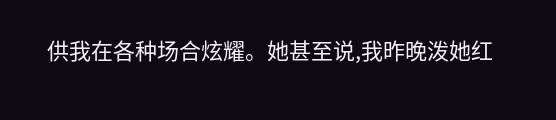供我在各种场合炫耀。她甚至说,我昨晚泼她红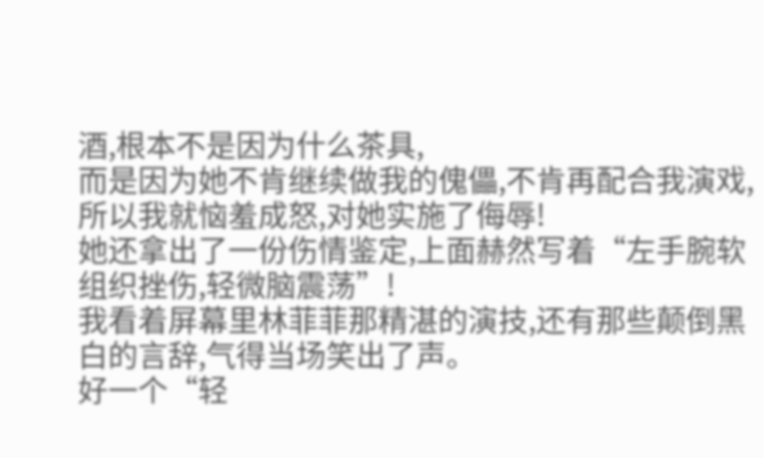酒,根本不是因为什么茶具,
而是因为她不肯继续做我的傀儡,不肯再配合我演戏,所以我就恼羞成怒,对她实施了侮辱!
她还拿出了一份伤情鉴定,上面赫然写着“左手腕软组织挫伤,轻微脑震荡”!
我看着屏幕里林菲菲那精湛的演技,还有那些颠倒黑白的言辞,气得当场笑出了声。
好一个“轻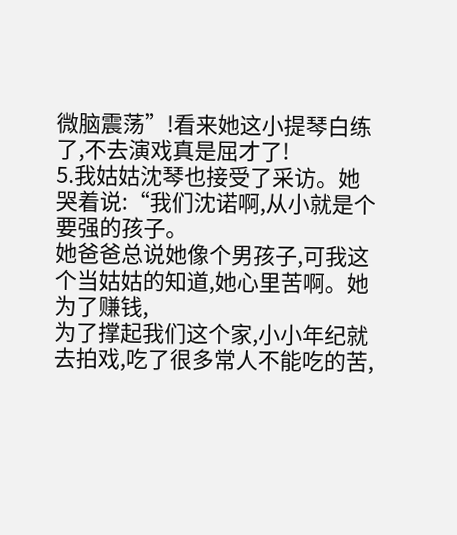微脑震荡”!看来她这小提琴白练了,不去演戏真是屈才了!
5.我姑姑沈琴也接受了采访。她哭着说:“我们沈诺啊,从小就是个要强的孩子。
她爸爸总说她像个男孩子,可我这个当姑姑的知道,她心里苦啊。她为了赚钱,
为了撑起我们这个家,小小年纪就去拍戏,吃了很多常人不能吃的苦,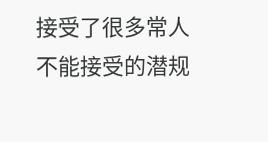接受了很多常人不能接受的潜规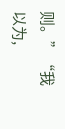则。”“我以为,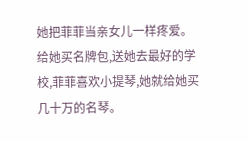她把菲菲当亲女儿一样疼爱。
给她买名牌包,送她去最好的学校,菲菲喜欢小提琴,她就给她买几十万的名琴。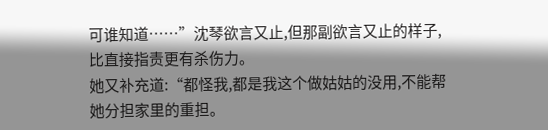可谁知道……”沈琴欲言又止,但那副欲言又止的样子,比直接指责更有杀伤力。
她又补充道:“都怪我,都是我这个做姑姑的没用,不能帮她分担家里的重担。